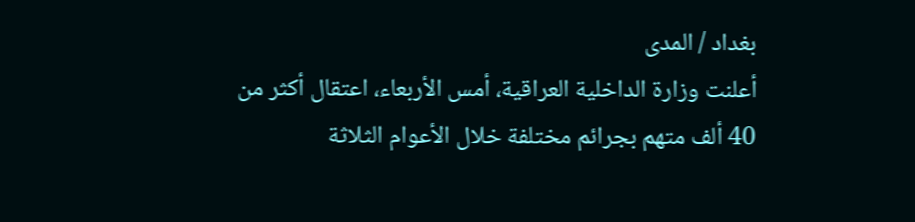بغداد / المدى
أعلنت وزارة الداخلية العراقية، أمس الأربعاء، اعتقال أكثر من 40 ألف متهم بجرائم مختلفة خلال الأعوام الثلاثة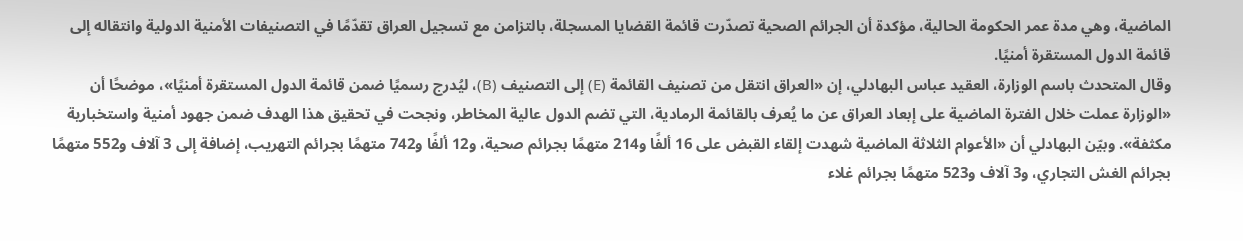الماضية، وهي مدة عمر الحكومة الحالية، مؤكدة أن الجرائم الصحية تصدّرت قائمة القضايا المسجلة، بالتزامن مع تسجيل العراق تقدّمًا في التصنيفات الأمنية الدولية وانتقاله إلى قائمة الدول المستقرة أمنيًا.
وقال المتحدث باسم الوزارة، العقيد عباس البهادلي، إن «العراق انتقل من تصنيف القائمة (E) إلى التصنيف (B)، ليُدرج رسميًا ضمن قائمة الدول المستقرة أمنيًا»، موضحًا أن «الوزارة عملت خلال الفترة الماضية على إبعاد العراق عن ما يُعرف بالقائمة الرمادية، التي تضم الدول عالية المخاطر، ونجحت في تحقيق هذا الهدف ضمن جهود أمنية واستخبارية مكثفة». وبيّن البهادلي أن «الأعوام الثلاثة الماضية شهدت إلقاء القبض على 16 ألفًا و214 متهمًا بجرائم صحية، و12 ألفًا و742 متهمًا بجرائم التهريب، إضافة إلى 3 آلاف و552 متهمًا بجرائم الغش التجاري، و3 آلاف و523 متهمًا بجرائم غلاء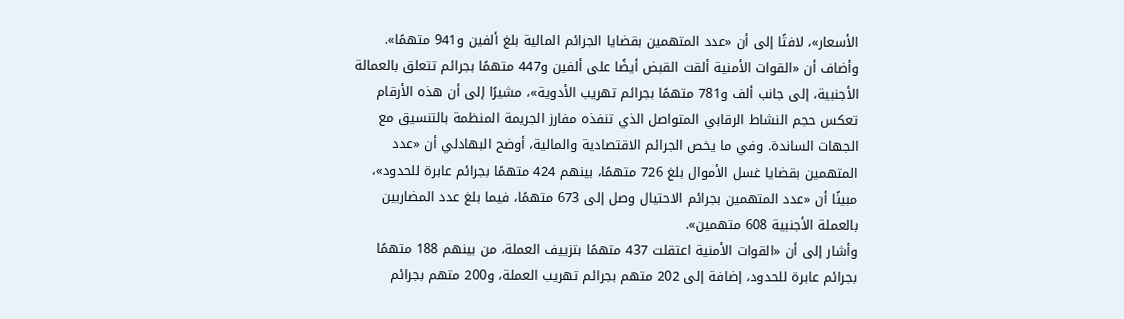الأسعار»، لافتًا إلى أن «عدد المتهمين بقضايا الجرائم المالية بلغ ألفين و941 متهمًا». وأضاف أن «القوات الأمنية ألقت القبض أيضًا على ألفين و447 متهمًا بجرائم تتعلق بالعمالة الأجنبية، إلى جانب ألف و781 متهمًا بجرائم تهريب الأدوية»، مشيرًا إلى أن هذه الأرقام تعكس حجم النشاط الرقابي المتواصل الذي تنفذه مفارز الجريمة المنظمة بالتنسيق مع الجهات الساندة. وفي ما يخص الجرائم الاقتصادية والمالية، أوضح البهادلي أن «عدد المتهمين بقضايا غسل الأموال بلغ 726 متهمًا، بينهم 424 متهمًا بجرائم عابرة للحدود»، مبينًا أن «عدد المتهمين بجرائم الاحتيال وصل إلى 673 متهمًا، فيما بلغ عدد المضاربين بالعملة الأجنبية 608 متهمين».
وأشار إلى أن «القوات الأمنية اعتقلت 437 متهمًا بتزييف العملة، من بينهم 188 متهمًا بجرائم عابرة للحدود، إضافة إلى 202 متهم بجرائم تهريب العملة، و200 متهم بجرائم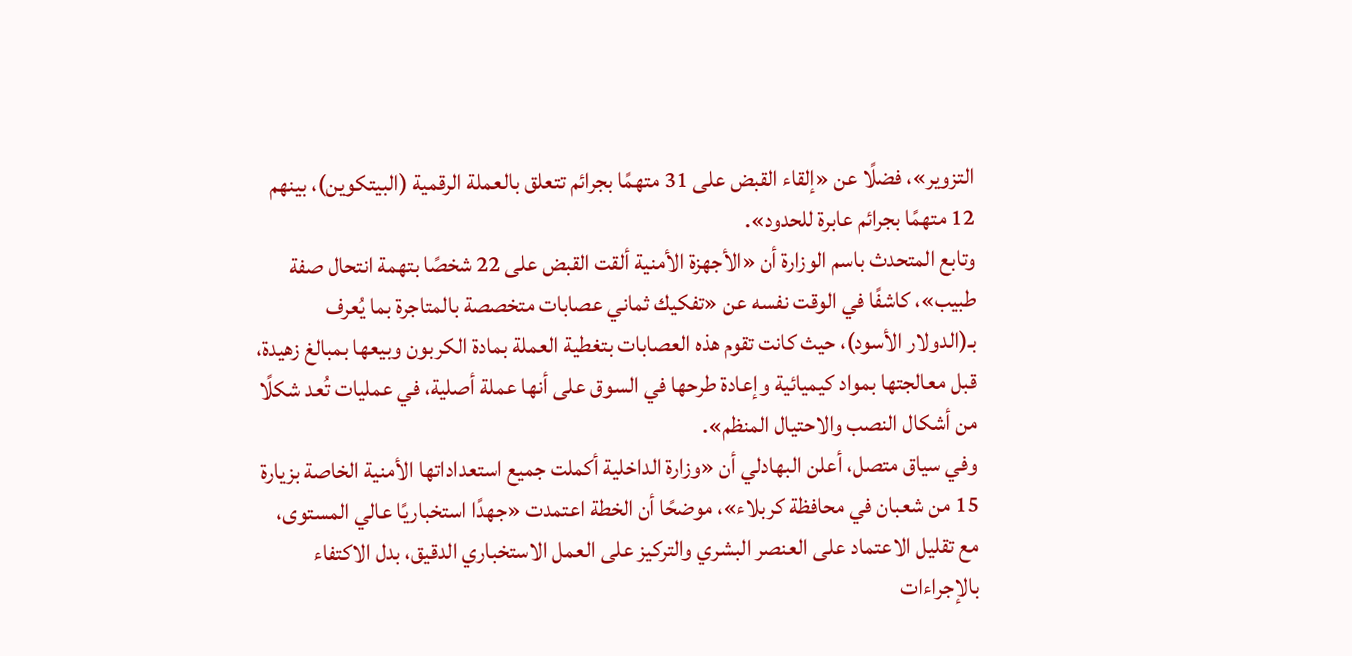التزوير»، فضلًا عن «إلقاء القبض على 31 متهمًا بجرائم تتعلق بالعملة الرقمية (البيتكوين)، بينهم 12 متهمًا بجرائم عابرة للحدود».
وتابع المتحدث باسم الوزارة أن «الأجهزة الأمنية ألقت القبض على 22 شخصًا بتهمة انتحال صفة طبيب»، كاشفًا في الوقت نفسه عن «تفكيك ثماني عصابات متخصصة بالمتاجرة بما يُعرف بـ(الدولار الأسود)، حيث كانت تقوم هذه العصابات بتغطية العملة بمادة الكربون وبيعها بمبالغ زهيدة، قبل معالجتها بمواد كيميائية وإعادة طرحها في السوق على أنها عملة أصلية، في عمليات تُعد شكلًا من أشكال النصب والاحتيال المنظم».
وفي سياق متصل، أعلن البهادلي أن «وزارة الداخلية أكملت جميع استعداداتها الأمنية الخاصة بزيارة 15 من شعبان في محافظة كربلاء»، موضحًا أن الخطة اعتمدت «جهدًا استخباريًا عالي المستوى، مع تقليل الاعتماد على العنصر البشري والتركيز على العمل الاستخباري الدقيق، بدل الاكتفاء بالإجراءات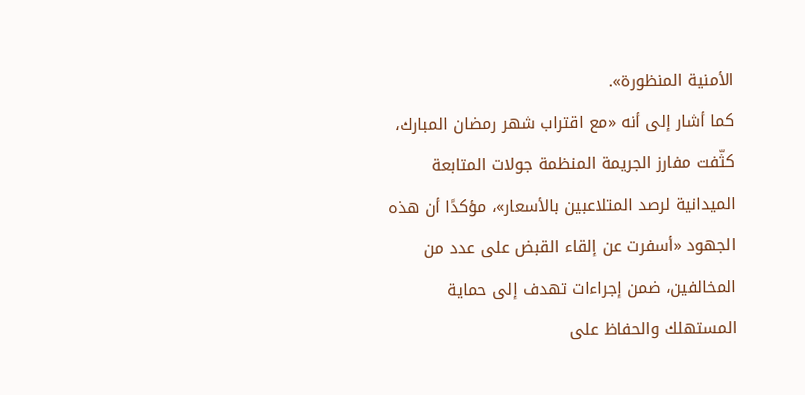الأمنية المنظورة».
كما أشار إلى أنه «مع اقتراب شهر رمضان المبارك، كثّفت مفارز الجريمة المنظمة جولات المتابعة الميدانية لرصد المتلاعبين بالأسعار»، مؤكدًا أن هذه الجهود «أسفرت عن إلقاء القبض على عدد من المخالفين، ضمن إجراءات تهدف إلى حماية المستهلك والحفاظ على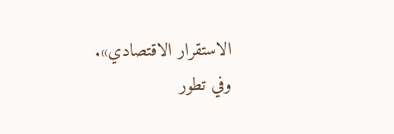الاستقرار الاقتصادي».
وفي تطور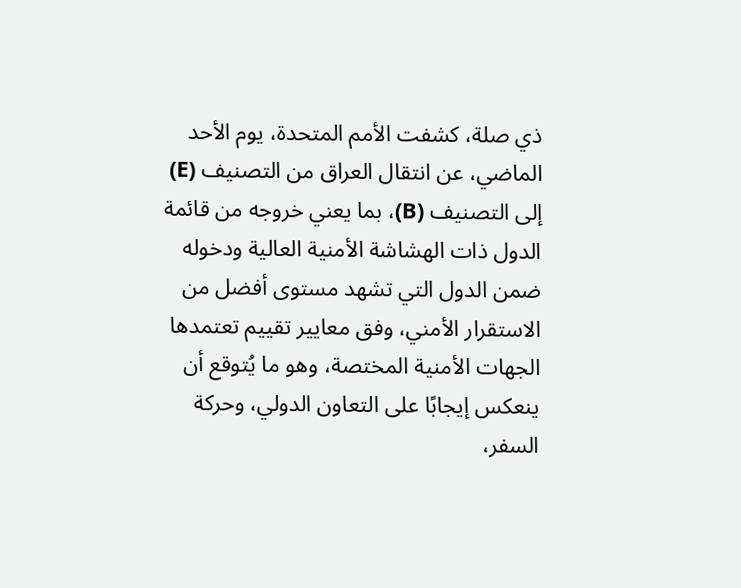ذي صلة، كشفت الأمم المتحدة، يوم الأحد الماضي، عن انتقال العراق من التصنيف (E) إلى التصنيف (B)، بما يعني خروجه من قائمة الدول ذات الهشاشة الأمنية العالية ودخوله ضمن الدول التي تشهد مستوى أفضل من الاستقرار الأمني، وفق معايير تقييم تعتمدها الجهات الأمنية المختصة، وهو ما يُتوقع أن ينعكس إيجابًا على التعاون الدولي، وحركة السفر،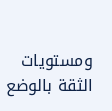ومستويات الثقة بالوضع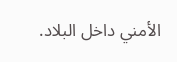الأمني داخل البلاد.